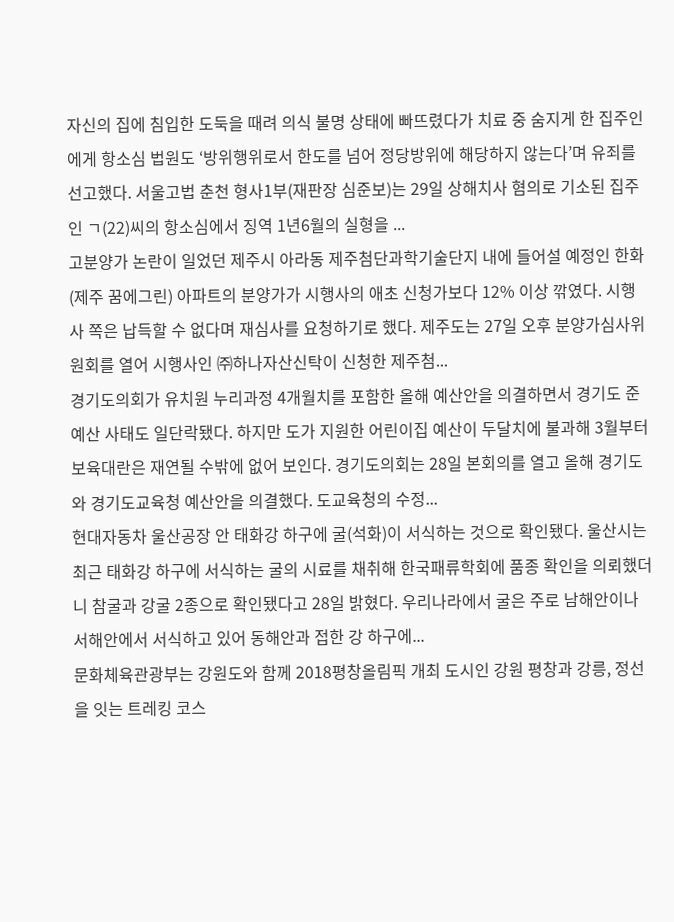자신의 집에 침입한 도둑을 때려 의식 불명 상태에 빠뜨렸다가 치료 중 숨지게 한 집주인에게 항소심 법원도 ‘방위행위로서 한도를 넘어 정당방위에 해당하지 않는다’며 유죄를 선고했다. 서울고법 춘천 형사1부(재판장 심준보)는 29일 상해치사 혐의로 기소된 집주인 ㄱ(22)씨의 항소심에서 징역 1년6월의 실형을 ...
고분양가 논란이 일었던 제주시 아라동 제주첨단과학기술단지 내에 들어설 예정인 한화(제주 꿈에그린) 아파트의 분양가가 시행사의 애초 신청가보다 12% 이상 깎였다. 시행사 쪽은 납득할 수 없다며 재심사를 요청하기로 했다. 제주도는 27일 오후 분양가심사위원회를 열어 시행사인 ㈜하나자산신탁이 신청한 제주첨...
경기도의회가 유치원 누리과정 4개월치를 포함한 올해 예산안을 의결하면서 경기도 준예산 사태도 일단락됐다. 하지만 도가 지원한 어린이집 예산이 두달치에 불과해 3월부터 보육대란은 재연될 수밖에 없어 보인다. 경기도의회는 28일 본회의를 열고 올해 경기도와 경기도교육청 예산안을 의결했다. 도교육청의 수정...
현대자동차 울산공장 안 태화강 하구에 굴(석화)이 서식하는 것으로 확인됐다. 울산시는 최근 태화강 하구에 서식하는 굴의 시료를 채취해 한국패류학회에 품종 확인을 의뢰했더니 참굴과 강굴 2종으로 확인됐다고 28일 밝혔다. 우리나라에서 굴은 주로 남해안이나 서해안에서 서식하고 있어 동해안과 접한 강 하구에...
문화체육관광부는 강원도와 함께 2018평창올림픽 개최 도시인 강원 평창과 강릉, 정선을 잇는 트레킹 코스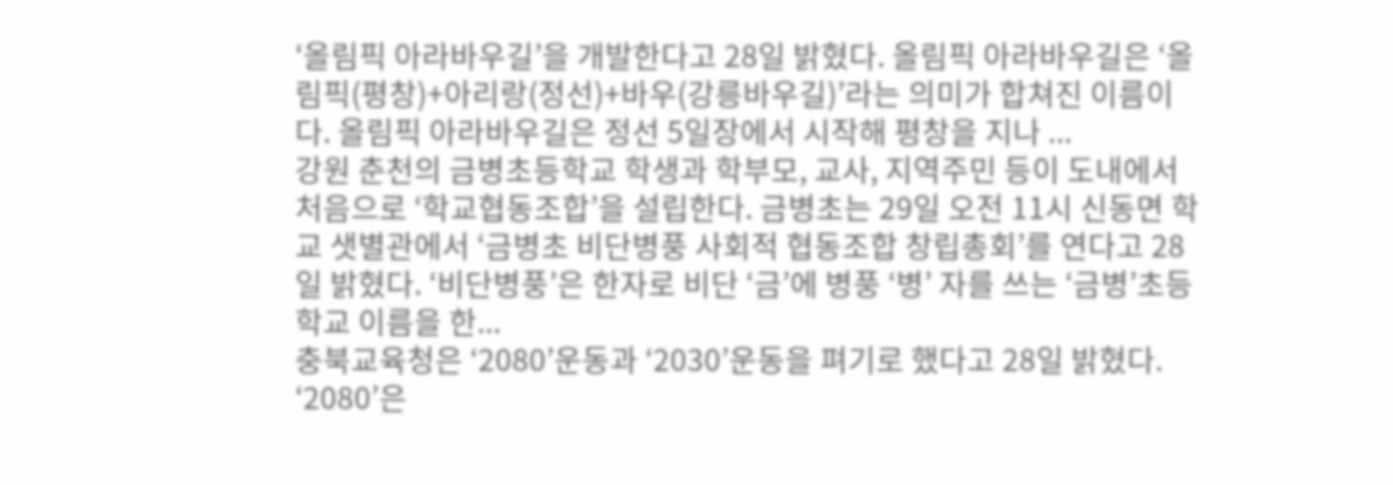‘올림픽 아라바우길’을 개발한다고 28일 밝혔다. 올림픽 아라바우길은 ‘올림픽(평창)+아리랑(정선)+바우(강릉바우길)’라는 의미가 합쳐진 이름이다. 올림픽 아라바우길은 정선 5일장에서 시작해 평창을 지나 ...
강원 춘천의 금병초등학교 학생과 학부모, 교사, 지역주민 등이 도내에서 처음으로 ‘학교협동조합’을 설립한다. 금병초는 29일 오전 11시 신동면 학교 샛별관에서 ‘금병초 비단병풍 사회적 협동조합 창립총회’를 연다고 28일 밝혔다. ‘비단병풍’은 한자로 비단 ‘금’에 병풍 ‘병’ 자를 쓰는 ‘금병’초등학교 이름을 한...
충북교육청은 ‘2080’운동과 ‘2030’운동을 펴기로 했다고 28일 밝혔다. ‘2080’은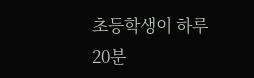초등학생이 하루 20분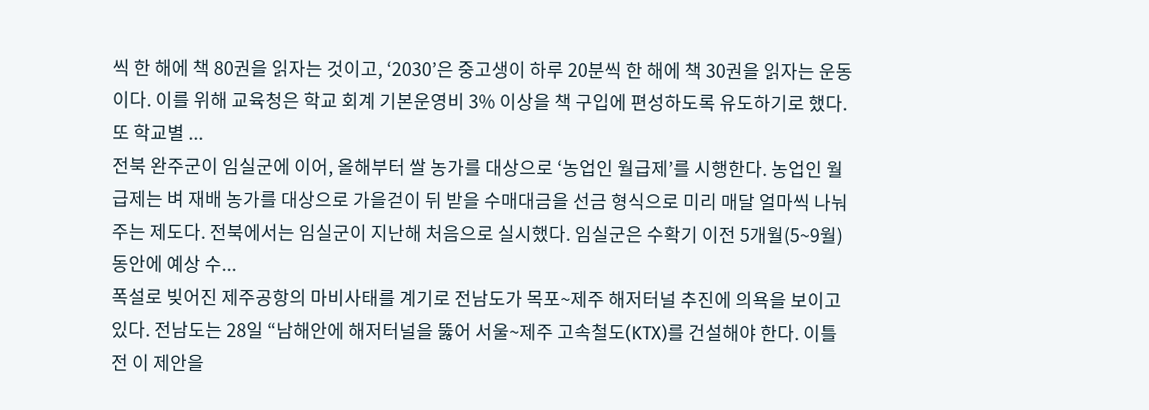씩 한 해에 책 80권을 읽자는 것이고, ‘2030’은 중고생이 하루 20분씩 한 해에 책 30권을 읽자는 운동이다. 이를 위해 교육청은 학교 회계 기본운영비 3% 이상을 책 구입에 편성하도록 유도하기로 했다. 또 학교별 ...
전북 완주군이 임실군에 이어, 올해부터 쌀 농가를 대상으로 ‘농업인 월급제’를 시행한다. 농업인 월급제는 벼 재배 농가를 대상으로 가을걷이 뒤 받을 수매대금을 선금 형식으로 미리 매달 얼마씩 나눠주는 제도다. 전북에서는 임실군이 지난해 처음으로 실시했다. 임실군은 수확기 이전 5개월(5~9월) 동안에 예상 수...
폭설로 빚어진 제주공항의 마비사태를 계기로 전남도가 목포~제주 해저터널 추진에 의욕을 보이고 있다. 전남도는 28일 “남해안에 해저터널을 뚫어 서울~제주 고속철도(KTX)를 건설해야 한다. 이틀 전 이 제안을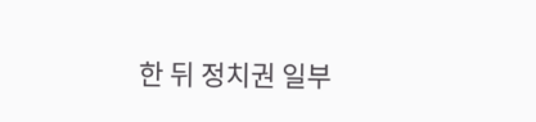한 뒤 정치권 일부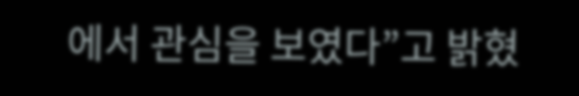에서 관심을 보였다”고 밝혔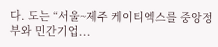다. 도는 “서울~제주 케이티엑스를 중앙정부와 민간기업...